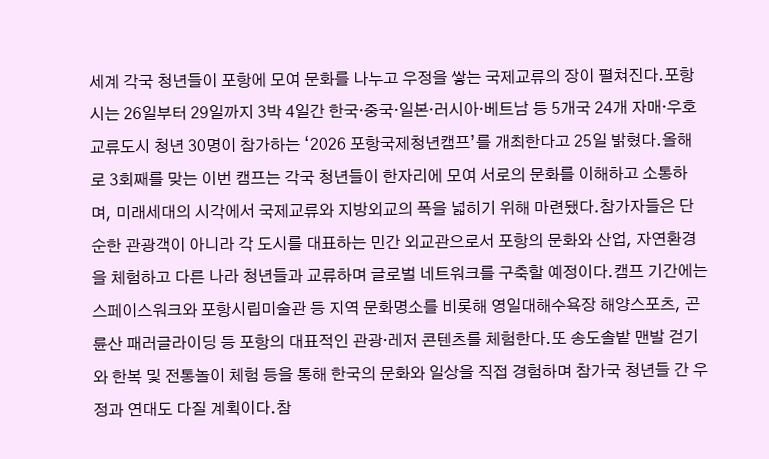세계 각국 청년들이 포항에 모여 문화를 나누고 우정을 쌓는 국제교류의 장이 펼쳐진다.포항시는 26일부터 29일까지 3박 4일간 한국·중국·일본·러시아·베트남 등 5개국 24개 자매·우호교류도시 청년 30명이 참가하는 ‘2026 포항국제청년캠프’를 개최한다고 25일 밝혔다.올해로 3회째를 맞는 이번 캠프는 각국 청년들이 한자리에 모여 서로의 문화를 이해하고 소통하며, 미래세대의 시각에서 국제교류와 지방외교의 폭을 넓히기 위해 마련됐다.참가자들은 단순한 관광객이 아니라 각 도시를 대표하는 민간 외교관으로서 포항의 문화와 산업, 자연환경을 체험하고 다른 나라 청년들과 교류하며 글로벌 네트워크를 구축할 예정이다.캠프 기간에는 스페이스워크와 포항시립미술관 등 지역 문화명소를 비롯해 영일대해수욕장 해양스포츠, 곤륜산 패러글라이딩 등 포항의 대표적인 관광·레저 콘텐츠를 체험한다.또 송도솔밭 맨발 걷기와 한복 및 전통놀이 체험 등을 통해 한국의 문화와 일상을 직접 경험하며 참가국 청년들 간 우정과 연대도 다질 계획이다.참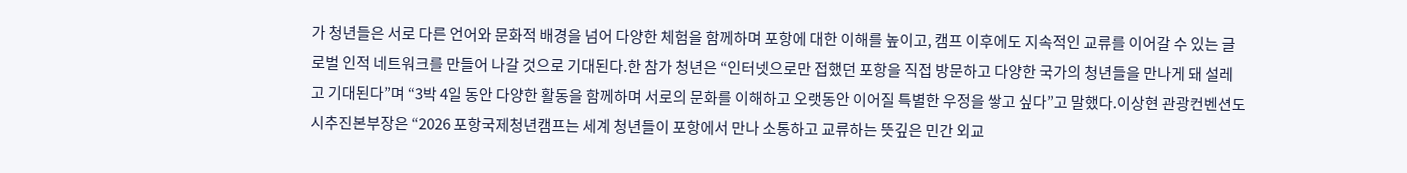가 청년들은 서로 다른 언어와 문화적 배경을 넘어 다양한 체험을 함께하며 포항에 대한 이해를 높이고, 캠프 이후에도 지속적인 교류를 이어갈 수 있는 글로벌 인적 네트워크를 만들어 나갈 것으로 기대된다.한 참가 청년은 “인터넷으로만 접했던 포항을 직접 방문하고 다양한 국가의 청년들을 만나게 돼 설레고 기대된다”며 “3박 4일 동안 다양한 활동을 함께하며 서로의 문화를 이해하고 오랫동안 이어질 특별한 우정을 쌓고 싶다”고 말했다.이상현 관광컨벤션도시추진본부장은 “2026 포항국제청년캠프는 세계 청년들이 포항에서 만나 소통하고 교류하는 뜻깊은 민간 외교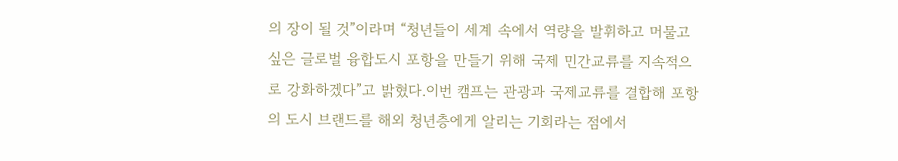의 장이 될 것”이라며 “청년들이 세계 속에서 역량을 발휘하고 머물고 싶은 글로벌 융합도시 포항을 만들기 위해 국제 민간교류를 지속적으로 강화하겠다”고 밝혔다.이번 캠프는 관광과 국제교류를 결합해 포항의 도시 브랜드를 해외 청년층에게 알리는 기회라는 점에서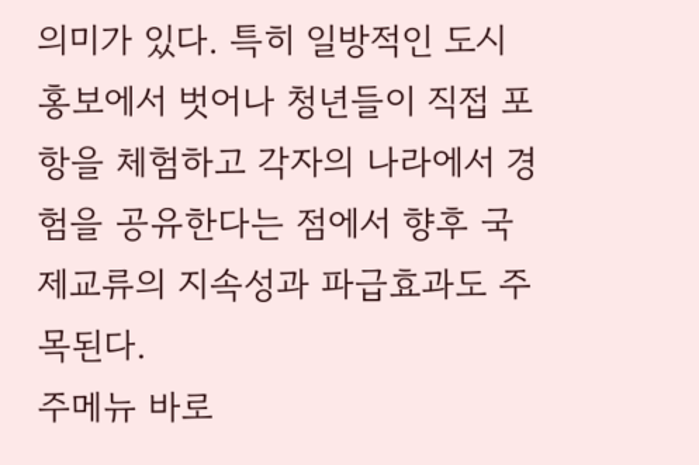의미가 있다. 특히 일방적인 도시 홍보에서 벗어나 청년들이 직접 포항을 체험하고 각자의 나라에서 경험을 공유한다는 점에서 향후 국제교류의 지속성과 파급효과도 주목된다.
주메뉴 바로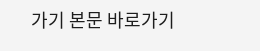가기 본문 바로가기